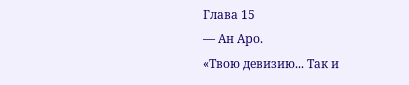Глава 15
— Ан Аро.
«Твою девизию... Так и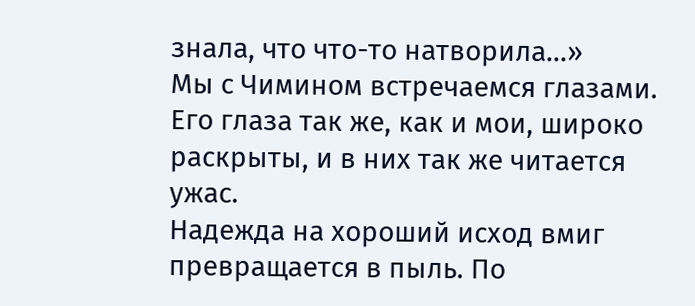знала, что что-то натворила...»
Мы с Чимином встречаемся глазами. Его глаза так же, как и мои, широко раскрыты, и в них так же читается ужас.
Надежда на хороший исход вмиг превращается в пыль. По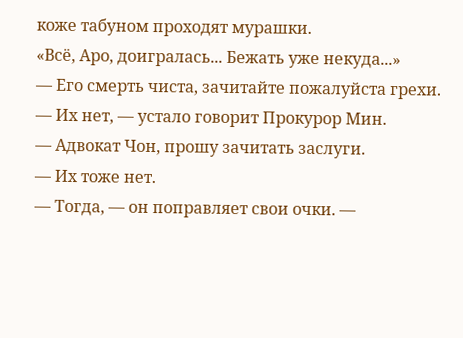коже табуном проходят мурашки.
«Всё, Аро, доигралась... Бежать уже некуда...»
— Его смерть чиста, зачитайте пожалуйста грехи.
— Их нет, — устало говорит Прокурор Мин.
— Адвокат Чон, прошу зачитать заслуги.
— Их тоже нет.
— Тогда, — он поправляет свои очки. —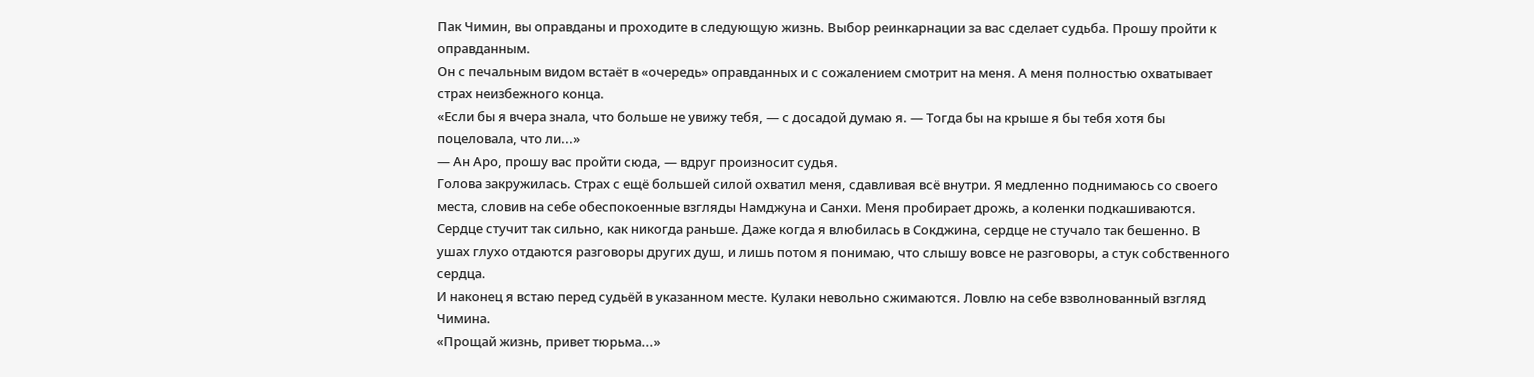Пак Чимин, вы оправданы и проходите в следующую жизнь. Выбор реинкарнации за вас сделает судьба. Прошу пройти к оправданным.
Он с печальным видом встаёт в «очередь» оправданных и с сожалением смотрит на меня. А меня полностью охватывает страх неизбежного конца.
«Если бы я вчера знала, что больше не увижу тебя, — с досадой думаю я. — Тогда бы на крыше я бы тебя хотя бы поцеловала, что ли...»
— Ан Аро, прошу вас пройти сюда, — вдруг произносит судья.
Голова закружилась. Страх с ещё большей силой охватил меня, сдавливая всё внутри. Я медленно поднимаюсь со своего места, словив на себе обеспокоенные взгляды Намджуна и Санхи. Меня пробирает дрожь, а коленки подкашиваются. Сердце стучит так сильно, как никогда раньше. Даже когда я влюбилась в Сокджина, сердце не стучало так бешенно. В ушах глухо отдаются разговоры других душ, и лишь потом я понимаю, что слышу вовсе не разговоры, а стук собственного сердца.
И наконец я встаю перед судьёй в указанном месте. Кулаки невольно сжимаются. Ловлю на себе взволнованный взгляд Чимина.
«Прощай жизнь, привет тюрьма...»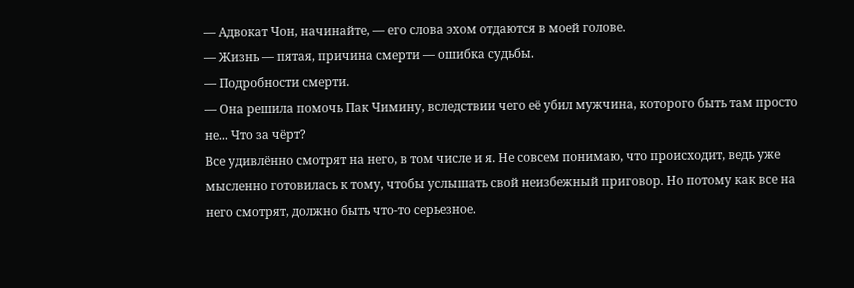— Адвокат Чон, начинайте, — его слова эхом отдаются в моей голове.
— Жизнь — пятая, причина смерти — ошибка судьбы.
— Подробности смерти.
— Она решила помочь Пак Чимину, вследствии чего её убил мужчина, которого быть там просто не... Что за чёрт?
Все удивлённо смотрят на него, в том числе и я. Не совсем понимаю, что происходит, ведь уже мысленно готовилась к тому, чтобы услышать свой неизбежный приговор. Но потому как все на него смотрят, должно быть что-то серьезное.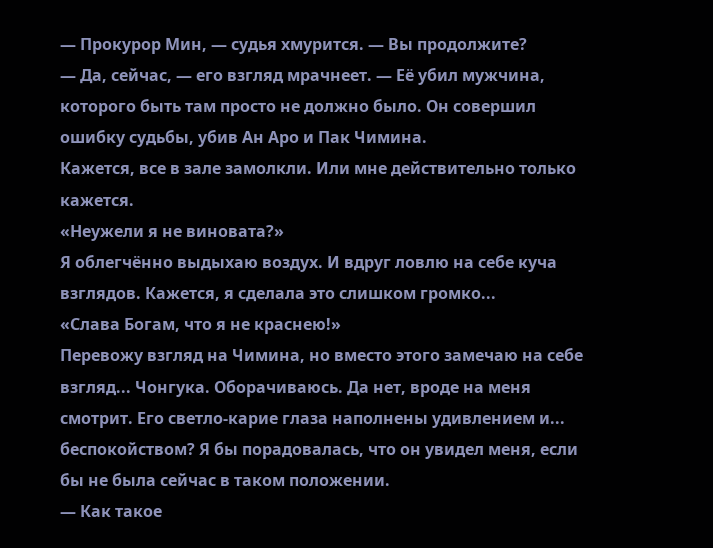— Прокурор Мин, — судья хмурится. — Вы продолжите?
— Да, сейчас, — его взгляд мрачнеет. — Её убил мужчина, которого быть там просто не должно было. Он совершил ошибку судьбы, убив Ан Аро и Пак Чимина.
Кажется, все в зале замолкли. Или мне действительно только кажется.
«Неужели я не виновата?»
Я облегчённо выдыхаю воздух. И вдруг ловлю на себе куча взглядов. Кажется, я сделала это слишком громко...
«Слава Богам, что я не краснею!»
Перевожу взгляд на Чимина, но вместо этого замечаю на себе взгляд... Чонгука. Оборачиваюсь. Да нет, вроде на меня смотрит. Его светло-карие глаза наполнены удивлением и... беспокойством? Я бы порадовалась, что он увидел меня, если бы не была сейчас в таком положении.
— Как такое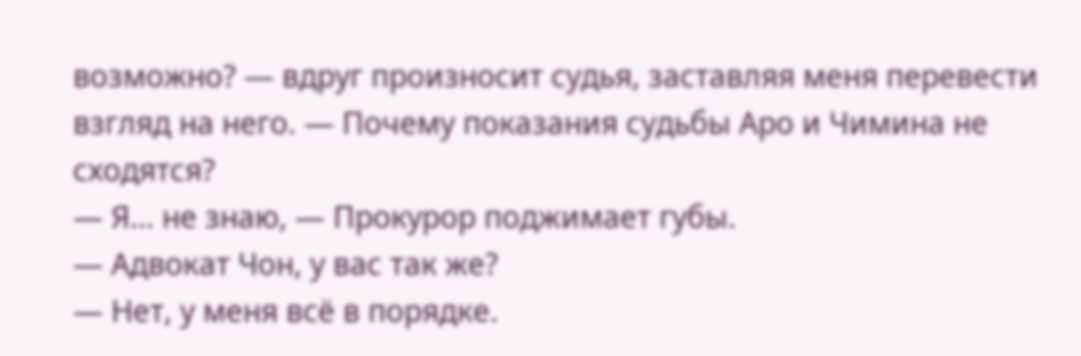возможно? — вдруг произносит судья, заставляя меня перевести взгляд на него. — Почему показания судьбы Аро и Чимина не сходятся?
— Я... не знаю, — Прокурор поджимает губы.
— Адвокат Чон, у вас так же?
— Нет, у меня всё в порядке.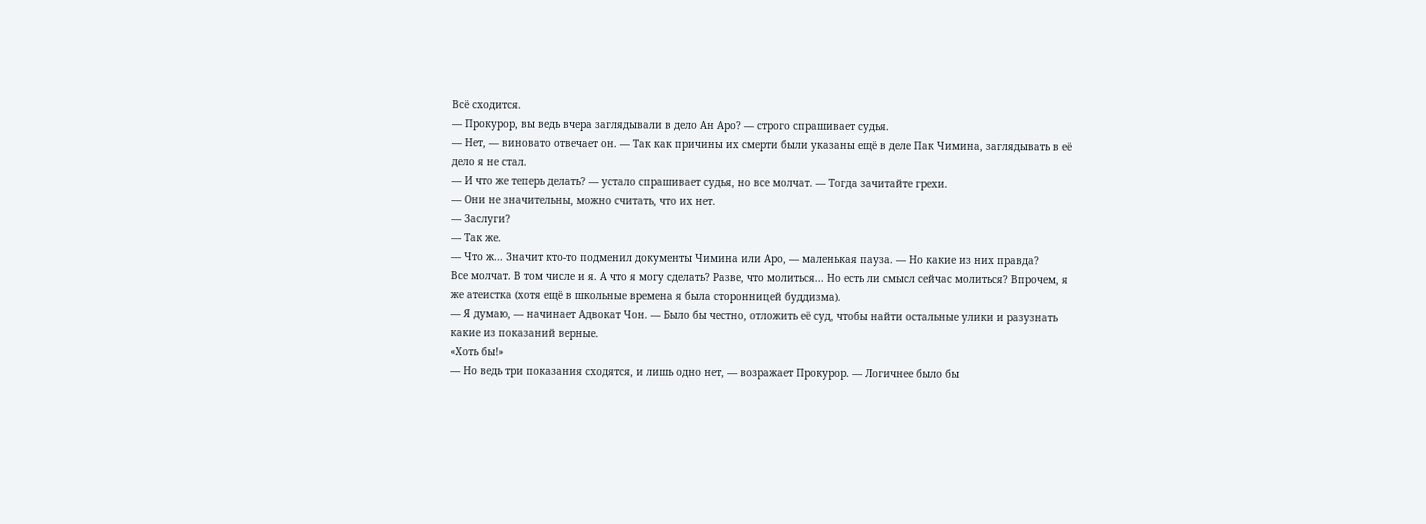Всё сходится.
— Прокурор, вы ведь вчера заглядывали в дело Ан Аро? — строго спрашивает судья.
— Нет, — виновато отвечает он. — Так как причины их смерти были указаны ещё в деле Пак Чимина, заглядывать в её дело я не стал.
— И что же теперь делать? — устало спрашивает судья, но все молчат. — Тогда зачитайте грехи.
— Они не значительны, можно считать, что их нет.
— Заслуги?
— Так же.
— Что ж... Значит кто-то подменил документы Чимина или Аро, — маленькая пауза. — Но какие из них правда?
Все молчат. В том числе и я. А что я могу сделать? Разве, что молиться... Но есть ли смысл сейчас молиться? Впрочем, я же атеистка (хотя ещё в школьные времена я была сторонницей буддизма).
— Я думаю, — начинает Адвокат Чон. — Было бы честно, отложить её суд, чтобы найти остальные улики и разузнать какие из показаний верные.
«Хоть бы!»
— Но ведь три показания сходятся, и лишь одно нет, — возражает Прокурор. — Логичнее было бы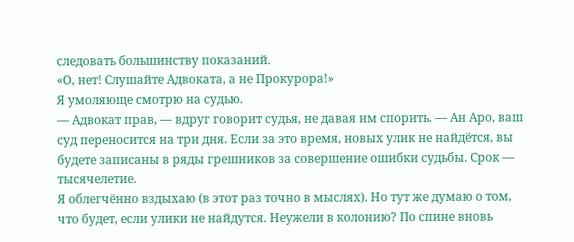следовать большинству показаний.
«О, нет! Слушайте Адвоката, а не Прокурора!»
Я умоляюще смотрю на судью.
— Адвокат прав, — вдруг говорит судья, не давая им спорить. — Ан Аро, ваш суд переносится на три дня. Если за это время, новых улик не найдётся, вы будете записаны в ряды грешников за совершение ошибки судьбы. Срок — тысячелетие.
Я облегчённо вздыхаю (в этот раз точно в мыслях). Но тут же думаю о том, что будет, если улики не найдутся. Неужели в колонию? По спине вновь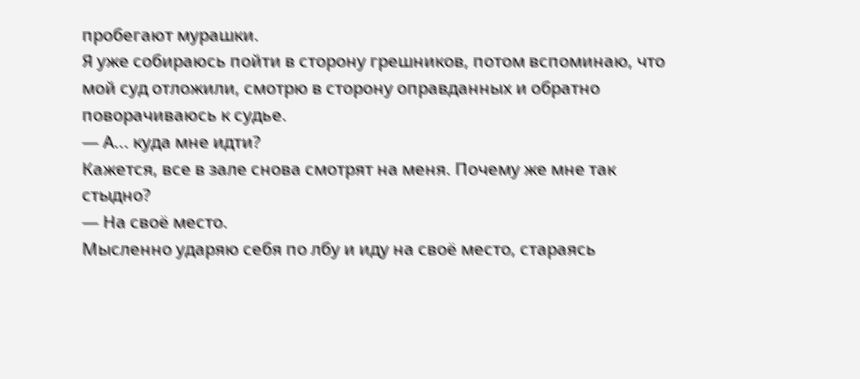пробегают мурашки.
Я уже собираюсь пойти в сторону грешников, потом вспоминаю, что мой суд отложили, смотрю в сторону оправданных и обратно поворачиваюсь к судье.
— А... куда мне идти?
Кажется, все в зале снова смотрят на меня. Почему же мне так стыдно?
— На своё место.
Мысленно ударяю себя по лбу и иду на своё место, стараясь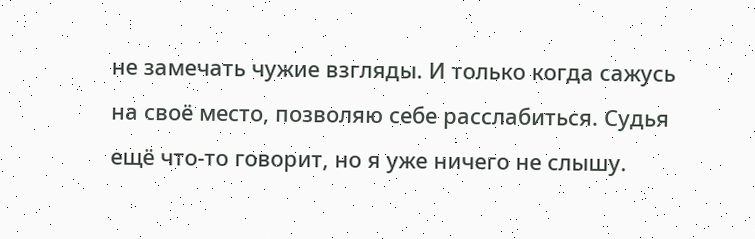не замечать чужие взгляды. И только когда сажусь на своё место, позволяю себе расслабиться. Судья ещё что-то говорит, но я уже ничего не слышу.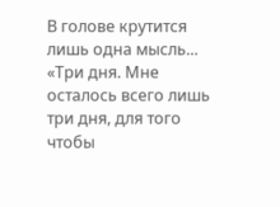В голове крутится лишь одна мысль...
«Три дня. Мне осталось всего лишь три дня, для того чтобы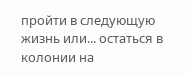пройти в следующую жизнь или... остаться в колонии на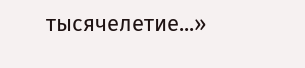тысячелетие...»